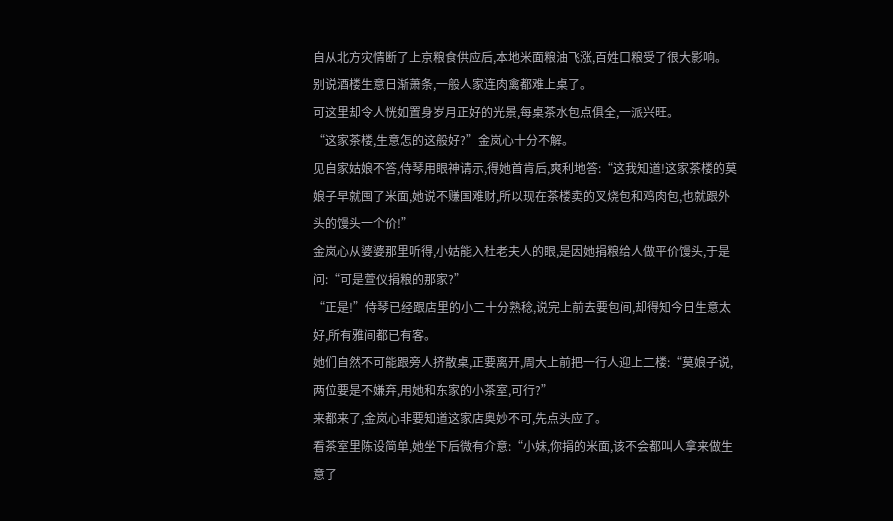自从北方灾情断了上京粮食供应后,本地米面粮油飞涨,百姓口粮受了很大影响。
别说酒楼生意日渐萧条,一般人家连肉禽都难上桌了。
可这里却令人恍如置身岁月正好的光景,每桌茶水包点俱全,一派兴旺。
“这家茶楼,生意怎的这般好?”金岚心十分不解。
见自家姑娘不答,侍琴用眼神请示,得她首肯后,爽利地答:“这我知道!这家茶楼的莫娘子早就囤了米面,她说不赚国难财,所以现在茶楼卖的叉烧包和鸡肉包,也就跟外头的馒头一个价!”
金岚心从婆婆那里听得,小姑能入杜老夫人的眼,是因她捐粮给人做平价馒头,于是问:“可是萱仪捐粮的那家?”
“正是!”侍琴已经跟店里的小二十分熟稔,说完上前去要包间,却得知今日生意太好,所有雅间都已有客。
她们自然不可能跟旁人挤散桌,正要离开,周大上前把一行人迎上二楼:“莫娘子说,两位要是不嫌弃,用她和东家的小茶室,可行?”
来都来了,金岚心非要知道这家店奥妙不可,先点头应了。
看茶室里陈设简单,她坐下后微有介意:“小妹,你捐的米面,该不会都叫人拿来做生意了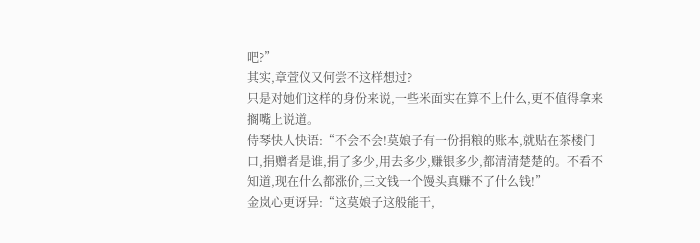吧?”
其实,章萱仪又何尝不这样想过?
只是对她们这样的身份来说,一些米面实在算不上什么,更不值得拿来搁嘴上说道。
侍琴快人快语:“不会不会!莫娘子有一份捐粮的账本,就贴在茶楼门口,捐赠者是谁,捐了多少,用去多少,赚银多少,都清清楚楚的。不看不知道,现在什么都涨价,三文钱一个馒头真赚不了什么钱!”
金岚心更讶异:“这莫娘子这般能干,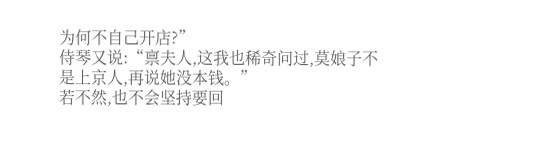为何不自己开店?”
侍琴又说:“禀夫人,这我也稀奇问过,莫娘子不是上京人,再说她没本钱。”
若不然,也不会坚持要回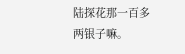陆探花那一百多两银子嘛。